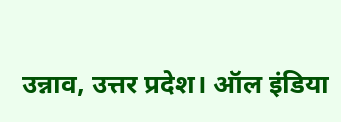उन्नाव, उत्तर प्रदेश। ऑल इंडिया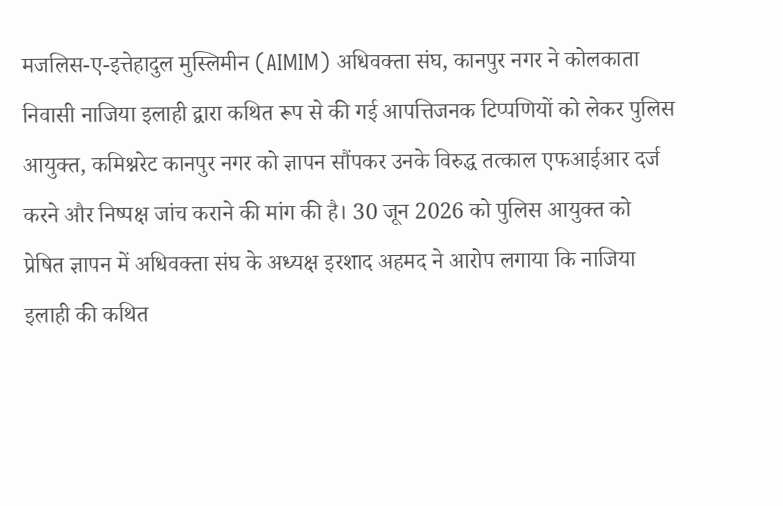मजलिस-ए-इत्तेहादुल मुस्लिमीन (AIMIM) अधिवक्ता संघ, कानपुर नगर ने कोलकाता निवासी नाजिया इलाही द्वारा कथित रूप से की गई आपत्तिजनक टिप्पणियों को लेकर पुलिस आयुक्त, कमिश्नरेट कानपुर नगर को ज्ञापन सौंपकर उनके विरुद्ध तत्काल एफआईआर दर्ज करने और निष्पक्ष जांच कराने की मांग की है। 30 जून 2026 को पुलिस आयुक्त को प्रेषित ज्ञापन में अधिवक्ता संघ के अध्यक्ष इरशाद अहमद ने आरोप लगाया कि नाजिया इलाही की कथित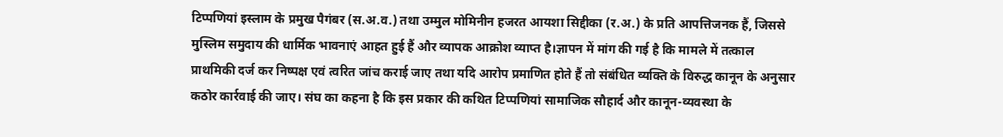टिप्पणियां इस्लाम के प्रमुख पैगंबर (स.अ.व.) तथा उम्मुल मोमिनीन हजरत आयशा सिद्दीका (र.अ.) के प्रति आपत्तिजनक हैं, जिससे मुस्लिम समुदाय की धार्मिक भावनाएं आहत हुई हैं और व्यापक आक्रोश व्याप्त है।ज्ञापन में मांग की गई है कि मामले में तत्काल प्राथमिकी दर्ज कर निष्पक्ष एवं त्वरित जांच कराई जाए तथा यदि आरोप प्रमाणित होते हैं तो संबंधित व्यक्ति के विरुद्ध कानून के अनुसार कठोर कार्रवाई की जाए। संघ का कहना है कि इस प्रकार की कथित टिप्पणियां सामाजिक सौहार्द और कानून-व्यवस्था के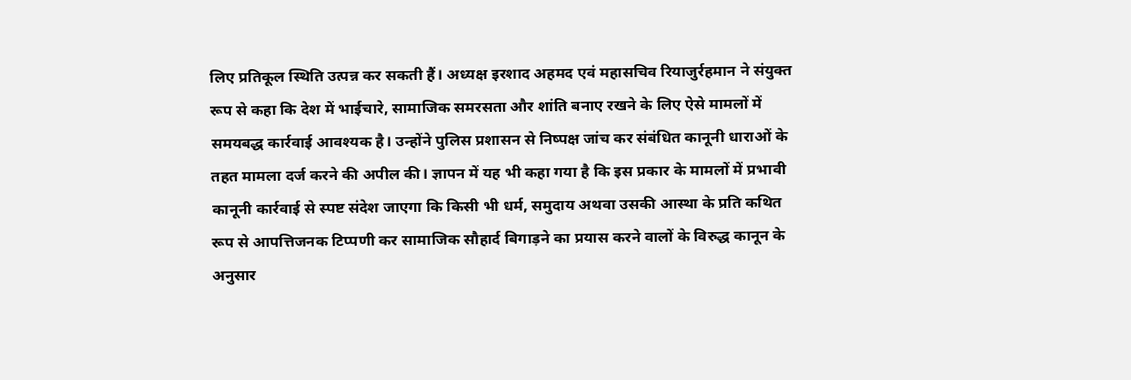लिए प्रतिकूल स्थिति उत्पन्न कर सकती हैं। अध्यक्ष इरशाद अहमद एवं महासचिव रियाजुर्रहमान ने संयुक्त रूप से कहा कि देश में भाईचारे, सामाजिक समरसता और शांति बनाए रखने के लिए ऐसे मामलों में समयबद्ध कार्रवाई आवश्यक है। उन्होंने पुलिस प्रशासन से निष्पक्ष जांच कर संबंधित कानूनी धाराओं के तहत मामला दर्ज करने की अपील की। ज्ञापन में यह भी कहा गया है कि इस प्रकार के मामलों में प्रभावी कानूनी कार्रवाई से स्पष्ट संदेश जाएगा कि किसी भी धर्म, समुदाय अथवा उसकी आस्था के प्रति कथित रूप से आपत्तिजनक टिप्पणी कर सामाजिक सौहार्द बिगाड़ने का प्रयास करने वालों के विरुद्ध कानून के अनुसार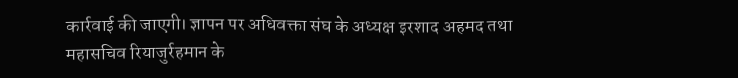कार्रवाई की जाएगी। ज्ञापन पर अधिवक्ता संघ के अध्यक्ष इरशाद अहमद तथा महासचिव रियाजुर्रहमान के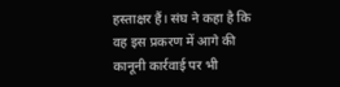हस्ताक्षर हैं। संघ ने कहा है कि वह इस प्रकरण में आगे की कानूनी कार्रवाई पर भी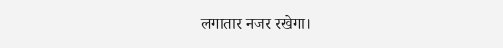लगातार नजर रखेगा।